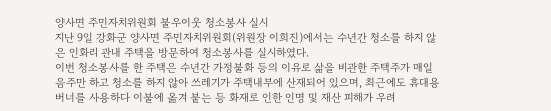양사면 주민자치위원회 불우이웃 청소봉사 실시
지난 9일 강화군 양사면 주민자치위원회(위원장 이희진)에서는 수년간 청소를 하지 않은 인화리 관내 주택을 방문하여 청소봉사를 실시하였다.
이번 청소봉사를 한 주택은 수년간 가정불화 등의 이유로 삶을 비관한 주택주가 매일 음주만 하고 청소를 하지 않아 쓰레기가 주택내부에 산재되어 있으며, 최근에도 휴대용버너를 사용하다 이불에 옮겨 붙는 등 화재로 인한 인명 및 재산 피해가 우려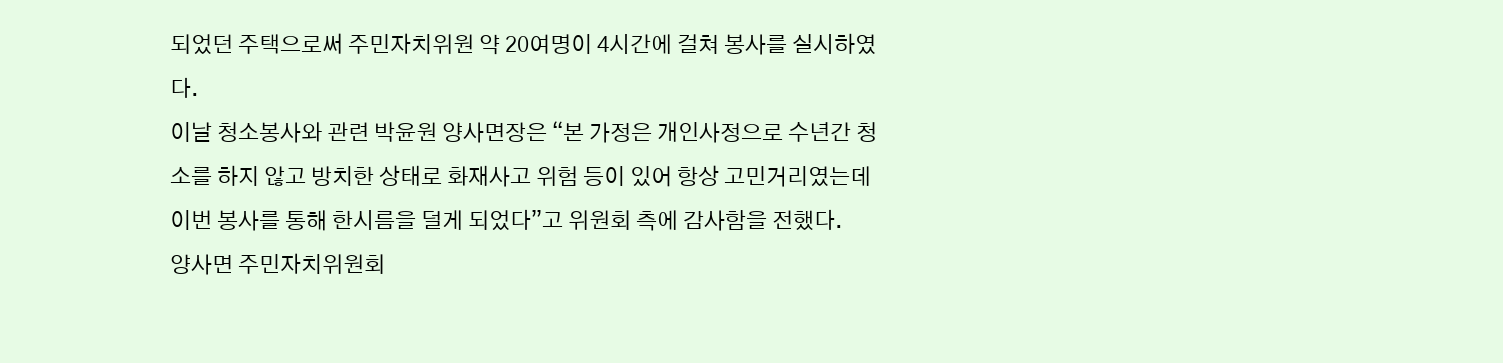되었던 주택으로써 주민자치위원 약 20여명이 4시간에 걸쳐 봉사를 실시하였다.
이날 청소봉사와 관련 박윤원 양사면장은 “본 가정은 개인사정으로 수년간 청소를 하지 않고 방치한 상태로 화재사고 위험 등이 있어 항상 고민거리였는데 이번 봉사를 통해 한시름을 덜게 되었다”고 위원회 측에 감사함을 전했다.
양사면 주민자치위원회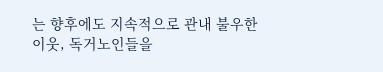는 향후에도 지속적으로 관내 불우한 이웃, 독거노인들을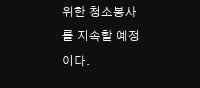위한 청소봉사를 지속할 예정이다.